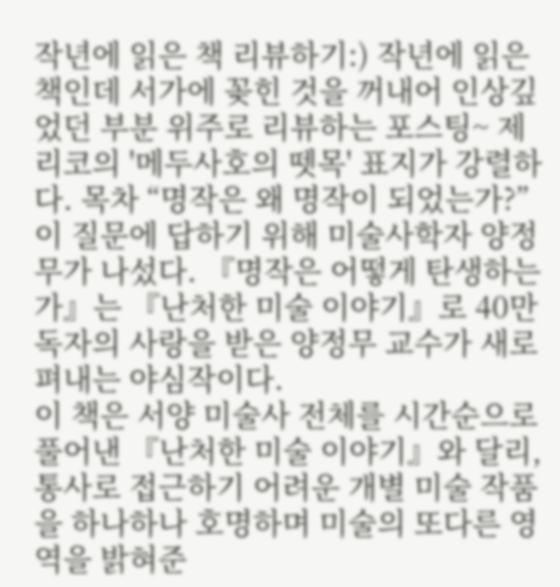작년에 읽은 책 리뷰하기:) 작년에 읽은 책인데 서가에 꽂힌 것을 꺼내어 인상깊었던 부분 위주로 리뷰하는 포스팅~ 제리코의 '메두사호의 뗏목' 표지가 강렬하다. 목차 “명작은 왜 명작이 되었는가?”
이 질문에 답하기 위해 미술사학자 양정무가 나섰다. 『명작은 어떻게 탄생하는가』는 『난처한 미술 이야기』로 40만 독자의 사랑을 받은 양정무 교수가 새로 펴내는 야심작이다.
이 책은 서양 미술사 전체를 시간순으로 풀어낸 『난처한 미술 이야기』와 달리, 통사로 접근하기 어려운 개별 미술 작품을 하나하나 호명하며 미술의 또다른 영역을 밝혀준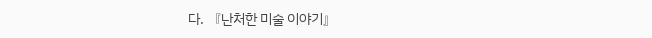다. 『난처한 미술 이야기』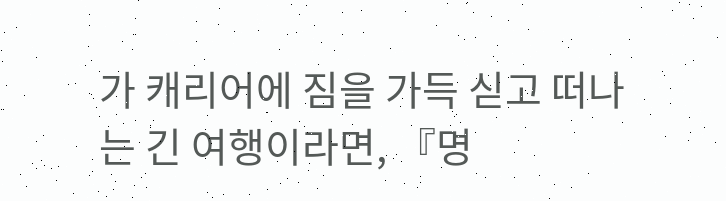가 캐리어에 짐을 가득 싣고 떠나는 긴 여행이라면, 『명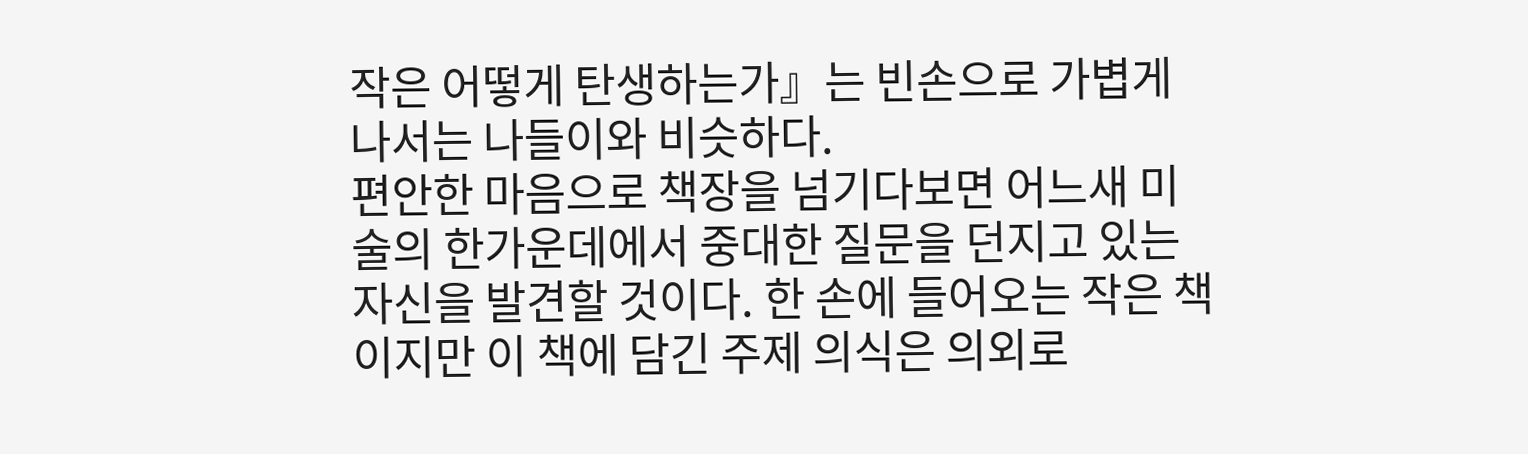작은 어떻게 탄생하는가』는 빈손으로 가볍게 나서는 나들이와 비슷하다.
편안한 마음으로 책장을 넘기다보면 어느새 미술의 한가운데에서 중대한 질문을 던지고 있는 자신을 발견할 것이다. 한 손에 들어오는 작은 책이지만 이 책에 담긴 주제 의식은 의외로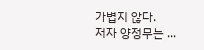가볍지 않다.
저자 양정무는 ...